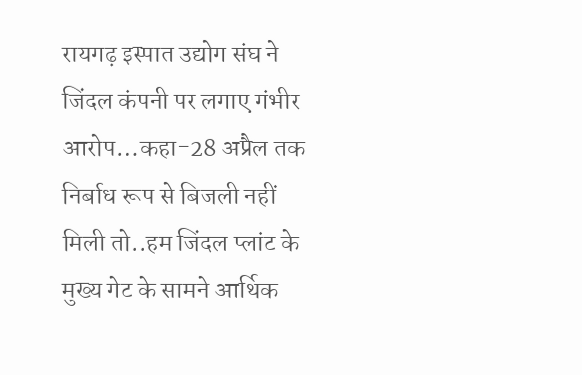रायगढ़ इस्पात उद्योग संघ ने जिंदल कंपनी पर लगाए गंभीर आरोप…कहा-28 अप्रैल तक निर्बाध रूप से बिजली नहीं मिली तो..हम जिंदल प्लांट के मुख्य गेट के सामने आर्थिक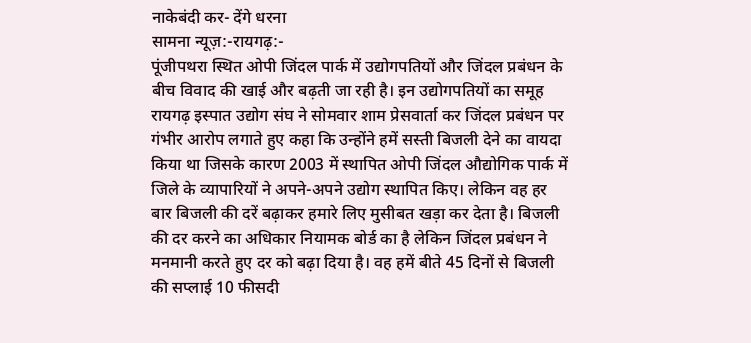नाकेबंदी कर- देंगे धरना
सामना न्यूज़:-रायगढ़:-
पूंजीपथरा स्थित ओपी जिंदल पार्क में उद्योगपतियों और जिंदल प्रबंधन के बीच विवाद की खाई और बढ़ती जा रही है। इन उद्योगपतियों का समूह रायगढ़ इस्पात उद्योग संघ ने सोमवार शाम प्रेसवार्ता कर जिंदल प्रबंधन पर गंभीर आरोप लगाते हुए कहा कि उन्होंने हमें सस्ती बिजली देने का वायदा किया था जिसके कारण 2003 में स्थापित ओपी जिंदल औद्योगिक पार्क में जिले के व्यापारियों ने अपने-अपने उद्योग स्थापित किए। लेकिन वह हर बार बिजली की दरें बढ़ाकर हमारे लिए मुसीबत खड़ा कर देता है। बिजली की दर करने का अधिकार नियामक बोर्ड का है लेकिन जिंदल प्रबंधन ने मनमानी करते हुए दर को बढ़ा दिया है। वह हमें बीते 45 दिनों से बिजली की सप्लाई 10 फीसदी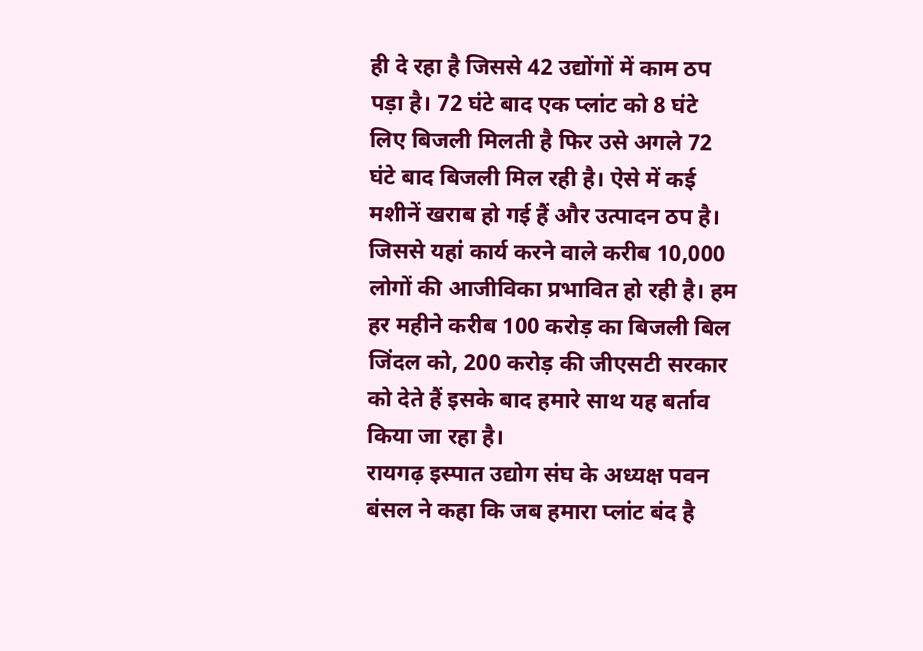ही दे रहा है जिससे 42 उद्योंगों में काम ठप पड़ा है। 72 घंटे बाद एक प्लांट को 8 घंटे लिए बिजली मिलती है फिर उसे अगले 72 घंटे बाद बिजली मिल रही है। ऐसे में कई मशीनें खराब हो गई हैं और उत्पादन ठप है। जिससे यहां कार्य करने वाले करीब 10,000 लोगों की आजीविका प्रभावित हो रही है। हम हर महीने करीब 100 करोड़ का बिजली बिल जिंदल को, 200 करोड़ की जीएसटी सरकार को देते हैं इसके बाद हमारे साथ यह बर्ताव किया जा रहा है।
रायगढ़ इस्पात उद्योग संघ के अध्यक्ष पवन बंसल ने कहा कि जब हमारा प्लांट बंद है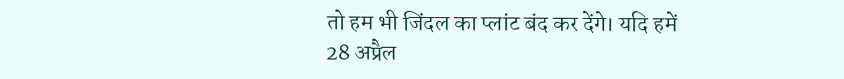तो हम भी जिंदल का प्लांट बंद कर देंगे। यदि हमें 28 अप्रैल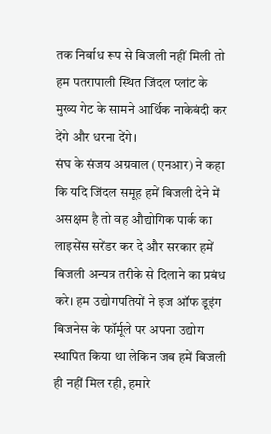तक निर्बाध रूप से बिजली नहीं मिली तो हम पतरापाली स्थित जिंदल प्लांट के मुख्य गेट के सामने आर्थिक नाकेबंदी कर देंगे और धरना देंगे।
संघ के संजय अग्रवाल (एनआर) ने कहा कि यदि जिंदल समूह हमें बिजली देने में असक्षम है तो वह औद्योगिक पार्क का लाइसेंस सरेंडर कर दे और सरकार हमें बिजली अन्यत्र तरीके से दिलाने का प्रबंध करे। हम उद्योगपतियों ने इज ऑफ डूइंग बिजनेस के फॉर्मूले पर अपना उद्योग स्थापित किया था लेकिन जब हमें बिजली ही नहीं मिल रही, हमारे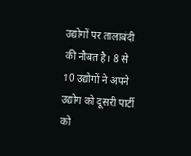उद्योगों पर तालाबंदी की नौबत है। 8 से 10 उद्योगों ने अपने उद्योग को दूसरी पार्टी को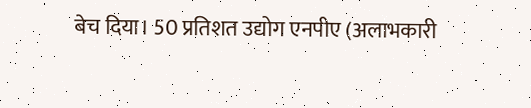बेच दिया। 50 प्रतिशत उद्योग एनपीए (अलाभकारी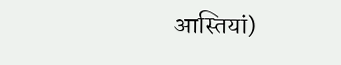आस्तियां)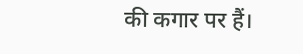की कगार पर हैं।